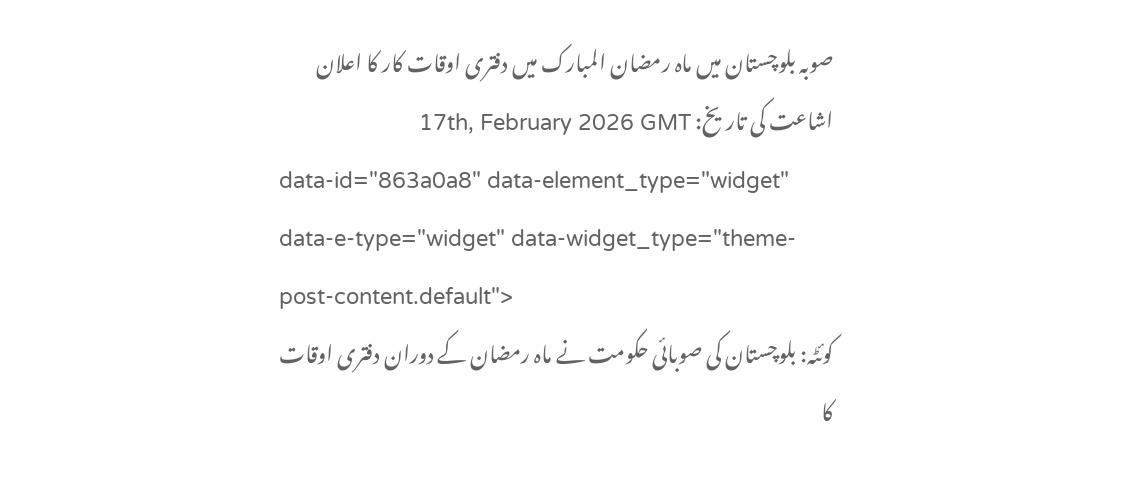صوبہ بلوچستان میں ماہ رمضان المبارک میں دفتری اوقات کار کا اعلان
اشاعت کی تاریخ: 17th, February 2026 GMT
data-id="863a0a8" data-element_type="widget" data-e-type="widget" data-widget_type="theme-post-content.default">
کوئٹہ: بلوچستان کی صوبائی حکومت نے ماہ رمضان کے دوران دفتری اوقات کا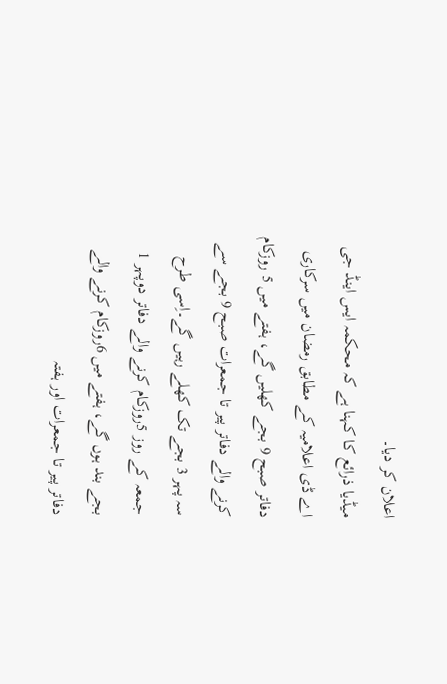اعلان کر دیا۔
میڈیا ذرائع کا کہنا ہے کہ محکمہ ایس اینڈ جی اے ڈی اعلامیہ کے مطابق رمضان میں سرکاری دفاتر صبح 9 بجے کھلیں گے، ہفتے میں 5 روزکام کرنے والے دفاتر پیر تا جمعرات صبح 9 بجے سے سہ پہر 3 بجے تک کھلے رہیں گے۔اِسی طرح جمعہ کے روز 5روزکام کرنے والے دفاتر دوپہر 1 بجے بند ہوں گے، ہفتے میں 6روزکام کرنے والے دفاتر پیر تا جمعرات اور ہفتہ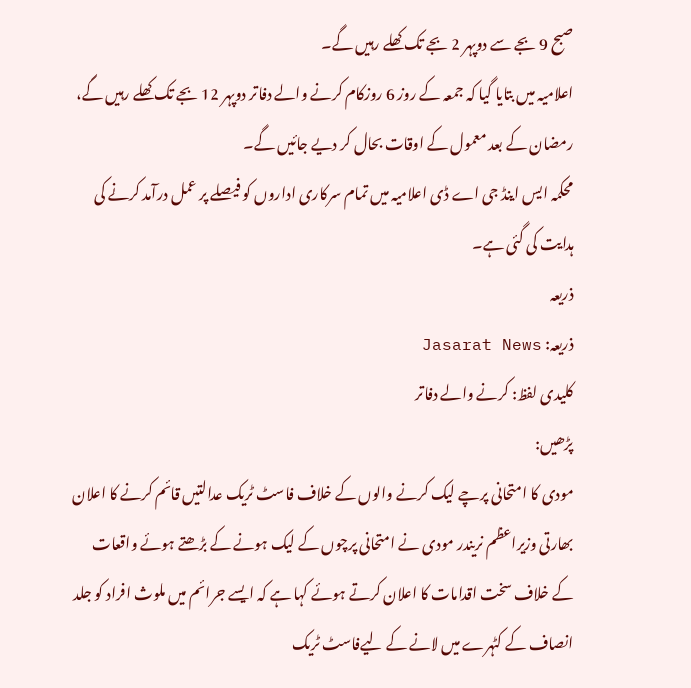صبح 9 بجے سے دوپہر 2 بجے تک کھلے رہیں گے۔
اعلامیہ میں بتایا گیا کہ جمعہ کے روز 6 روزکام کرنے والے دفاتر دوپہر 12 بجے تک کھلے رہیں گے، رمضان کے بعد معمول کے اوقات بحال کر دیے جائیں گے۔
محکمہ ایس اینڈ جی اے ڈی اعلامیہ میں تمام سرکاری اداروں کو فیصلے پر عمل درآمد کرنے کی ہدایت کی گئی ہے۔
ذریعہ
ذریعہ: Jasarat News
کلیدی لفظ: کرنے والے دفاتر
پڑھیں:
مودی کا امتحانی پرچے لیک کرنے والوں کے خلاف فاسٹ ٹریک عدالتیں قائم کرنے کا اعلان
بھارتی وزیراعظم نریندر مودی نے امتحانی پرچوں کے لیک ہونے کے بڑھتے ہوئے واقعات کے خلاف سخت اقدامات کا اعلان کرتے ہوئے کہا ہے کہ ایسے جرائم میں ملوث افراد کو جلد انصاف کے کٹہرے میں لانے کے لیےفاسٹ ٹریک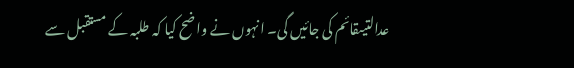عدالتیںقائم کی جائیں گی۔ انہوں نے واضح کیا کہ طلبہ کے مستقبل سے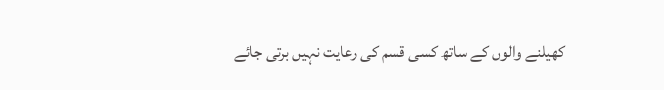کھیلنے والوں کے ساتھ کسی قسم کی رعایت نہیں برتی جائے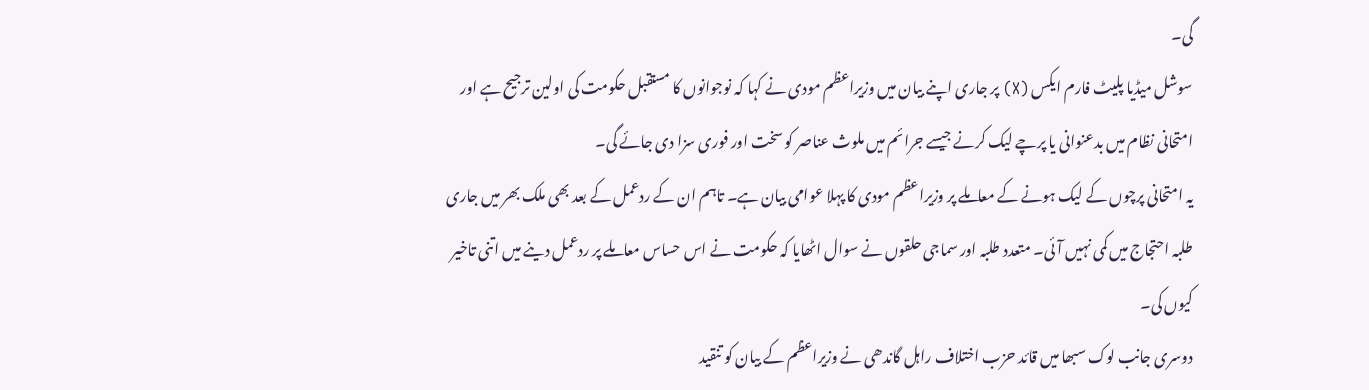گی۔
سوشل میڈیا پلیٹ فارم ایکس (X) پر جاری اپنے بیان میں وزیراعظم مودی نے کہا کہ نوجوانوں کا مستقبل حکومت کی اولین ترجیح ہے اور امتحانی نظام میں بدعنوانی یا پرچے لیک کرنے جیسے جرائم میں ملوث عناصر کو سخت اور فوری سزا دی جائے گی۔
یہ امتحانی پرچوں کے لیک ہونے کے معاملے پر وزیراعظم مودی کا پہلا عوامی بیان ہے۔ تاہم ان کے ردعمل کے بعد بھی ملک بھر میں جاری طلبہ احتجاج میں کمی نہیں آئی۔ متعدد طلبہ اور سماجی حلقوں نے سوال اٹھایا کہ حکومت نے اس حساس معاملے پر ردعمل دینے میں اتنی تاخیر کیوں کی۔
دوسری جانب لوک سبھا میں قائد حزب اختلاف راہل گاندھی نے وزیراعظم کے بیان کو تنقید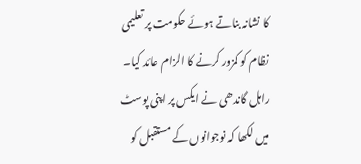کا نشانہ بناتے ہوئے حکومت پر تعلیمی نظام کو کمزور کرنے کا الزام عائد کیا۔
راہل گاندھی نے ایکس پر اپنی پوسٹ میں لکھا کہ نوجوانوں کے مستقبل کو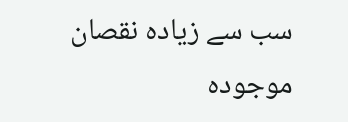سب سے زیادہ نقصان موجودہ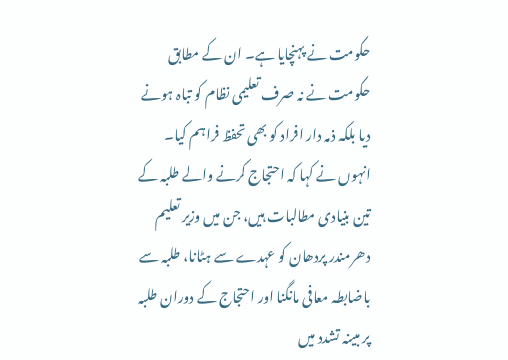حکومت نے پہنچایا ہے۔ ان کے مطابق حکومت نے نہ صرف تعلیمی نظام کو تباہ ہونے دیا بلکہ ذمہ دار افراد کو بھی تحفظ فراہم کیا۔
انہوں نے کہا کہ احتجاج کرنے والے طلبہ کے تین بنیادی مطالبات ہیں، جن میں وزیر تعلیم دھرمندر پردھان کو عہدے سے ہٹانا، طلبہ سے باضابطہ معافی مانگنا اور احتجاج کے دوران طلبہ پر مبینہ تشدد میں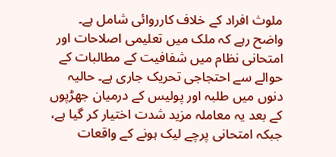ملوث افراد کے خلاف کارروائی شامل ہے۔
واضح رہے کہ ملک میں تعلیمی اصلاحات اور امتحانی نظام میں شفافیت کے مطالبات کے حوالے سے احتجاجی تحریک جاری ہے۔ حالیہ دنوں میں طلبہ اور پولیس کے درمیان جھڑپوں کے بعد یہ معاملہ مزید شدت اختیار کر گیا ہے، جبکہ امتحانی پرچے لیک ہونے کے واقعات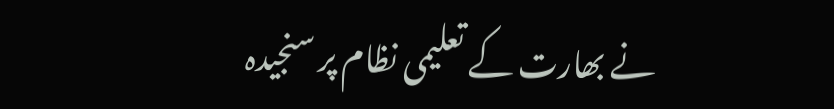نے بھارت کے تعلیمی نظام پر سنجیدہ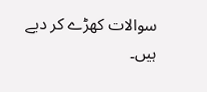سوالات کھڑے کر دیے ہیں۔